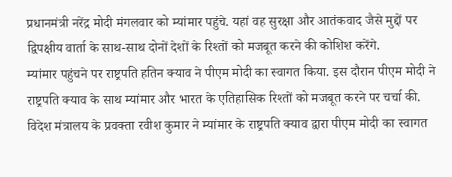प्रधानमंत्री नरेंद्र मोदी मंगलवार को म्यांमार पहुंचे. यहां वह सुरक्षा और आतंकवाद जैसे मुद्दों पर द्विपक्षीय वार्ता के साथ-साथ दोनों देशों के रिश्तों को मजबूत करने की कोशिश करेंगे.
म्यांमार पहुंचने पर राष्ट्रपति हतिन क्याव ने पीएम मोदी का स्वागत किया. इस दौरान पीएम मोदी ने राष्ट्रपति क्याव के साथ म्यांमार और भारत के एतिहासिक रिश्तों को मजबूत करने पर चर्चा की.
विदेश मंत्रालय के प्रवक्ता रवीश कुमार ने म्यांमार के राष्ट्रपति क्याव द्वारा पीएम मोदी का स्वागत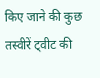किए जाने की कुछ तस्वीरें ट्वीट की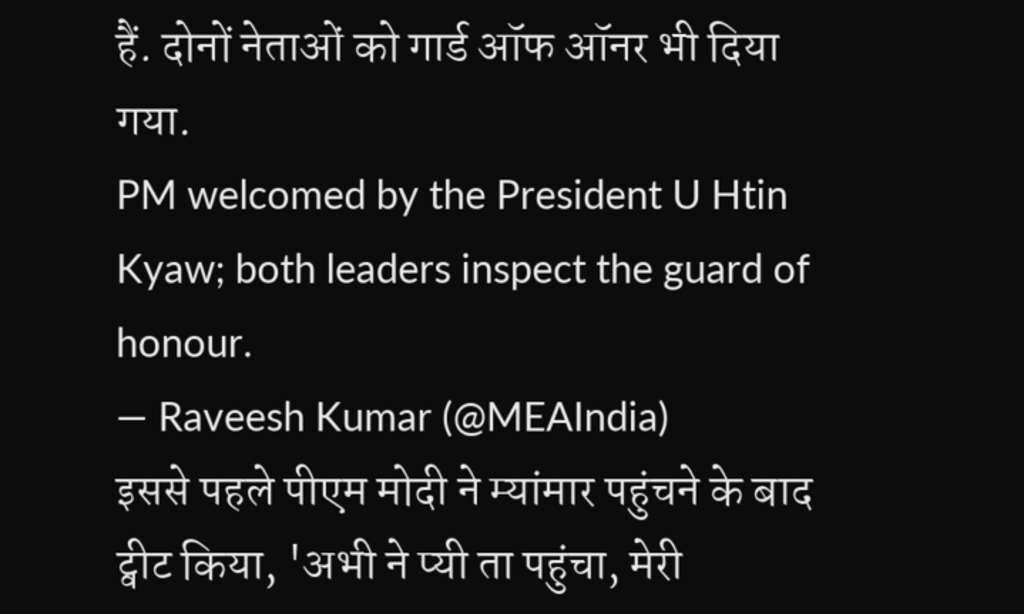हैं. दोनों नेताओं को गार्ड ऑफ ऑनर भी दिया गया.
PM welcomed by the President U Htin Kyaw; both leaders inspect the guard of honour.
— Raveesh Kumar (@MEAIndia)
इससे पहले पीएम मोदी ने म्यांमार पहुंचने के बाद ट्वीट किया, 'अभी ने प्यी ता पहुंचा, मेरी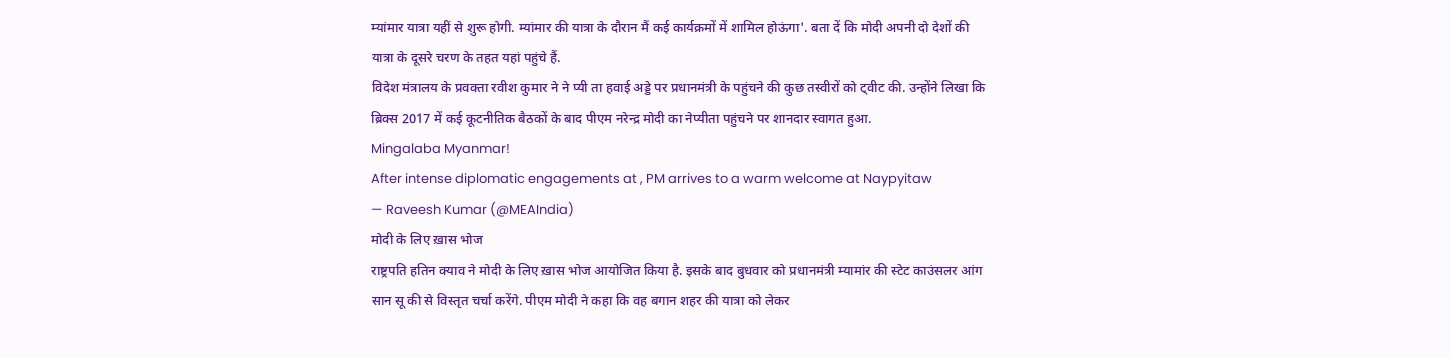म्यांमार यात्रा यहीं से शुरू होगी. म्यांमार की यात्रा के दौरान मैं कई कार्यक्रमों में शामिल होऊंगा'. बता दें कि मोदी अपनी दो देशों की यात्रा के दूसरे चरण के तहत यहां पहुंचे हैं.
विदेश मंत्रालय के प्रवक्ता रवीश कुमार ने ने प्यी ता हवाई अड्डे पर प्रधानमंत्री के पहुंचने की कुछ तस्वीरों को ट्वीट की. उन्होंने लिखा कि ब्रिक्स 2017 में कई कूटनीतिक बैठकों के बाद पीएम नरेन्द्र मोदी का नेप्यीता पहुंचने पर शानदार स्वागत हुआ.
Mingalaba Myanmar!
After intense diplomatic engagements at , PM arrives to a warm welcome at Naypyitaw
— Raveesh Kumar (@MEAIndia)
मोदी के लिए ख़ास भोज
राष्ट्रपति हतिन क्याव ने मोदी के लिए ख़ास भोज आयोजित किया है. इसके बाद बुधवार को प्रधानमंत्री म्यामांर की स्टेट काउंसलर आंग सान सू की से विस्तृत चर्चा करेंगे. पीएम मोदी ने कहा कि वह बगान शहर की यात्रा को लेकर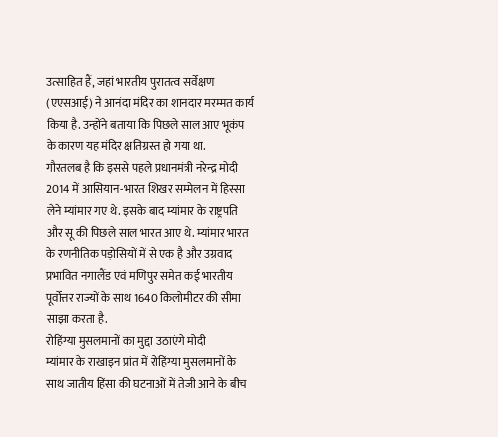उत्साहित हैं, जहां भारतीय पुरातत्व सर्वेक्षण (एएसआई) ने आनंदा मंदिर का शानदार मरम्मत कार्य किया है. उन्होंने बताया कि पिछले साल आए भूकंप के कारण यह मंदिर क्षतिग्रस्त हो गया था.
गौरतलब है कि इससे पहले प्रधानमंत्री नरेन्द्र मोदी 2014 में आसियान-भारत शिखर सम्मेलन में हिस्सा लेने म्यांमार गए थे. इसके बाद म्यांमार के राष्ट्रपति और सू की पिछले साल भारत आए थे. म्यांमार भारत के रणनीतिक पड़ोसियों में से एक है और उग्रवाद प्रभावित नगालैंड एवं मणिपुर समेत कई भारतीय पूर्वोत्तर राज्यों के साथ 1640 किलोमीटर की सीमा साझा करता है.
रोहिंग्या मुसलमानों का मुद्दा उठाएंगे मोदी
म्यांमार के राखाइन प्रांत में रोहिंग्या मुसलमानों के साथ जातीय हिंसा की घटनाओं में तेजी आने के बीच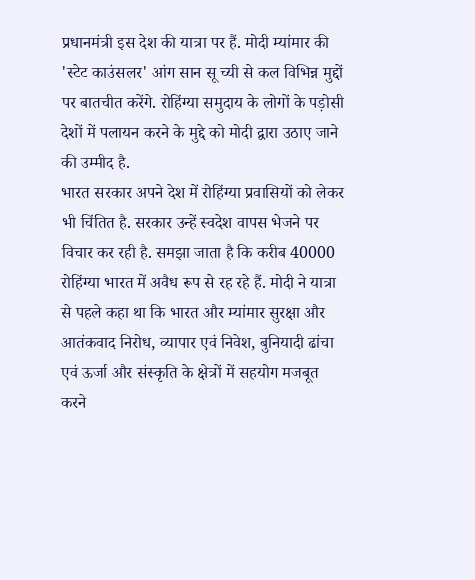प्रधानमंत्री इस देश की यात्रा पर हैं. मोदी म्यांमार की 'स्टेट काउंसलर' आंग सान सू च्यी से कल विभिन्न मुद्दों पर बातचीत करेंगे. रोहिंग्या समुदाय के लोगों के पड़ोसी देशों में पलायन करने के मुद्दे को मोदी द्वारा उठाए जाने की उम्मीद है.
भारत सरकार अपने देश में रोहिंग्या प्रवासियों को लेकर भी चिंतित है. सरकार उन्हें स्वदेश वापस भेजने पर विचार कर रही है. समझा जाता है कि करीब 40000 रोहिंग्या भारत में अवैध रूप से रह रहे हैं. मोदी ने यात्रा से पहले कहा था कि भारत और म्यांमार सुरक्षा और आतंकवाद निरोध, व्यापार एवं निवेश, बुनियादी ढांचा एवं ऊर्जा और संस्कृति के क्षेत्रों में सहयोग मजबूत करने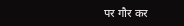पर गौर कर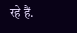रहे हैं.